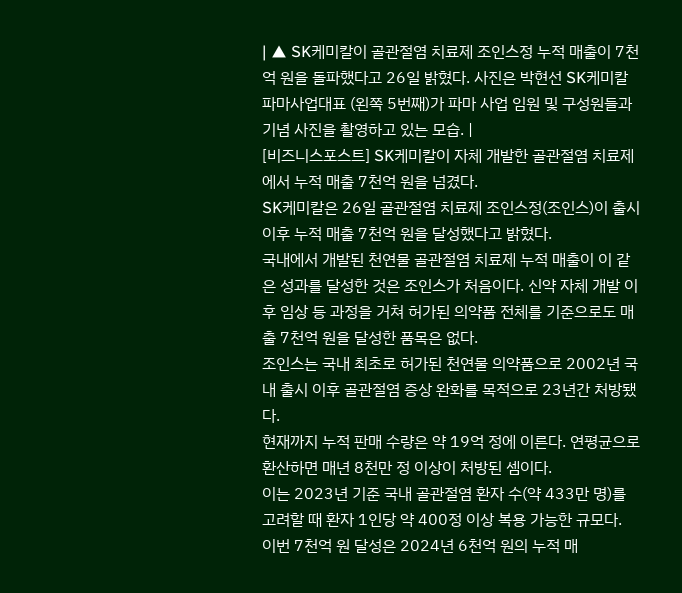| ▲ SK케미칼이 골관절염 치료제 조인스정 누적 매출이 7천억 원을 돌파했다고 26일 밝혔다. 사진은 박현선 SK케미칼 파마사업대표 (왼쪽 5번째)가 파마 사업 임원 및 구성원들과 기념 사진을 촬영하고 있는 모습. |
[비즈니스포스트] SK케미칼이 자체 개발한 골관절염 치료제에서 누적 매출 7천억 원을 넘겼다.
SK케미칼은 26일 골관절염 치료제 조인스정(조인스)이 출시 이후 누적 매출 7천억 원을 달성했다고 밝혔다.
국내에서 개발된 천연물 골관절염 치료제 누적 매출이 이 같은 성과를 달성한 것은 조인스가 처음이다. 신약 자체 개발 이후 임상 등 과정을 거쳐 허가된 의약품 전체를 기준으로도 매출 7천억 원을 달성한 품목은 없다.
조인스는 국내 최초로 허가된 천연물 의약품으로 2002년 국내 출시 이후 골관절염 증상 완화를 목적으로 23년간 처방됐다.
현재까지 누적 판매 수량은 약 19억 정에 이른다. 연평균으로 환산하면 매년 8천만 정 이상이 처방된 셈이다.
이는 2023년 기준 국내 골관절염 환자 수(약 433만 명)를 고려할 때 환자 1인당 약 400정 이상 복용 가능한 규모다.
이번 7천억 원 달성은 2024년 6천억 원의 누적 매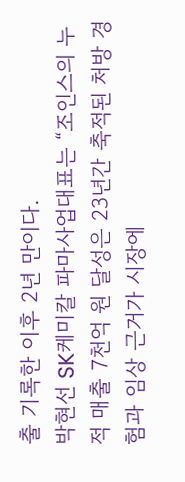출 기록한 이후 2년 만이다.
박현선 SK케미칼 파마사업대표는 “조인스의 누적 매출 7천억 원 달성은 23년간 축적된 처방 경험과 임상 근거가 시장에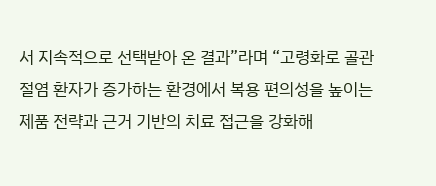서 지속적으로 선택받아 온 결과”라며 “고령화로 골관절염 환자가 증가하는 환경에서 복용 편의성을 높이는 제품 전략과 근거 기반의 치료 접근을 강화해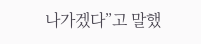나가겠다”고 말했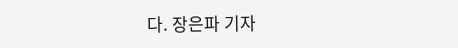다. 장은파 기자